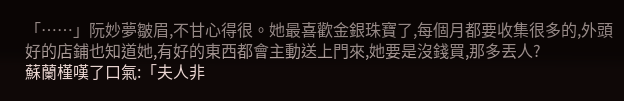「……」阮妙夢皺眉,不甘心得很。她最喜歡金銀珠寶了,每個月都要收集很多的,外頭好的店鋪也知道她,有好的東西都會主動送上門來,她要是沒錢買,那多丟人?
蘇蘭槿嘆了口氣:「夫人非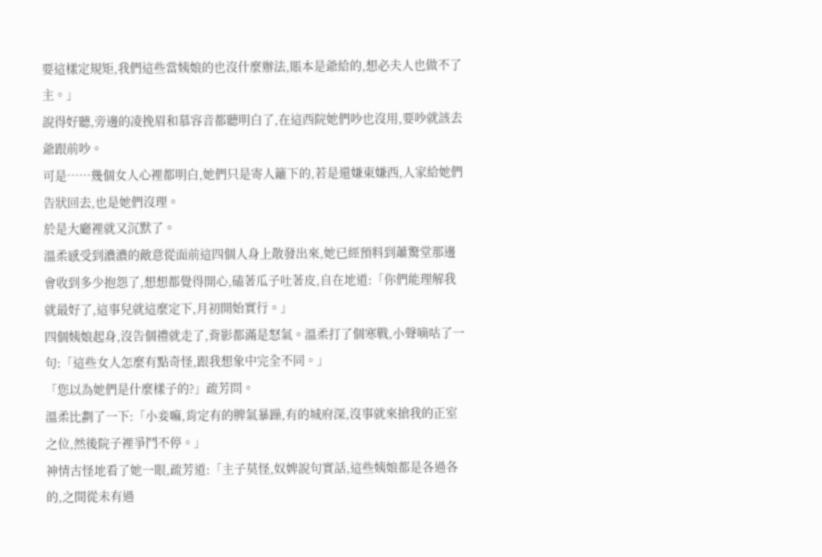要這樣定規矩,我們這些當姨娘的也沒什麼辦法,賬本是爺給的,想必夫人也做不了主。」
說得好聽,旁邊的凌挽眉和慕容音都聽明白了,在這西院她們吵也沒用,要吵就該去爺跟前吵。
可是……幾個女人心裡都明白,她們只是寄人籬下的,若是還嫌東嫌西,人家給她們告狀回去,也是她們沒理。
於是大廳裡就又沉默了。
溫柔感受到濃濃的敵意從面前這四個人身上散發出來,她已經預料到蕭驚堂那邊會收到多少抱怨了,想想都覺得開心,磕著瓜子吐著皮,自在地道:「你們能理解我就最好了,這事兒就這麼定下,月初開始實行。」
四個姨娘起身,沒告個禮就走了,背影都滿是怒氣。溫柔打了個寒戰,小聲嘀咕了一句:「這些女人怎麼有點奇怪,跟我想象中完全不同。」
「您以為她們是什麼樣子的?」疏芳問。
溫柔比劃了一下:「小妾嘛,肯定有的脾氣暴躁,有的城府深,沒事就來搶我的正室之位,然後院子裡爭鬥不停。」
神情古怪地看了她一眼,疏芳道:「主子莫怪,奴婢說句實話,這些姨娘都是各過各的,之間從未有過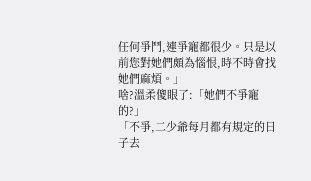任何爭鬥,連爭寵都很少。只是以前您對她們頗為惱恨,時不時會找她們麻煩。」
啥?溫柔傻眼了:「她們不爭寵的?」
「不爭,二少爺每月都有規定的日子去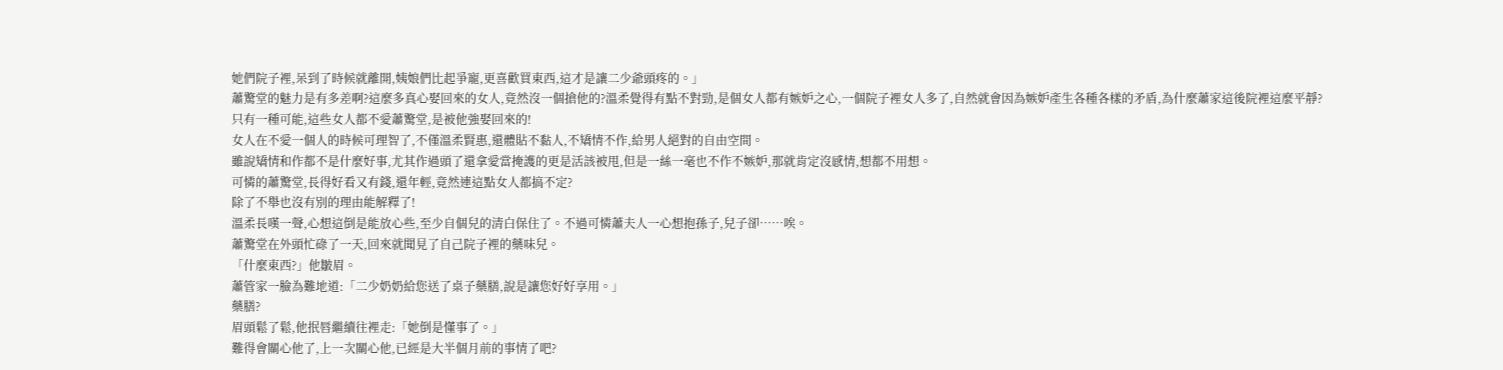她們院子裡,呆到了時候就離開,姨娘們比起爭寵,更喜歡買東西,這才是讓二少爺頭疼的。」
蕭驚堂的魅力是有多差啊?這麼多真心娶回來的女人,竟然沒一個搶他的?溫柔覺得有點不對勁,是個女人都有嫉妒之心,一個院子裡女人多了,自然就會因為嫉妒產生各種各樣的矛盾,為什麼蕭家這後院裡這麼平靜?
只有一種可能,這些女人都不愛蕭驚堂,是被他強娶回來的!
女人在不愛一個人的時候可理智了,不僅溫柔賢惠,還體貼不黏人,不矯情不作,給男人絕對的自由空間。
雖說矯情和作都不是什麼好事,尤其作過頭了還拿愛當掩護的更是活該被甩,但是一絲一毫也不作不嫉妒,那就肯定沒感情,想都不用想。
可憐的蕭驚堂,長得好看又有錢,還年輕,竟然連這點女人都搞不定?
除了不舉也沒有別的理由能解釋了!
溫柔長嘆一聲,心想這倒是能放心些,至少自個兒的清白保住了。不過可憐蕭夫人一心想抱孫子,兒子卻……唉。
蕭驚堂在外頭忙碌了一天,回來就聞見了自己院子裡的藥味兒。
「什麼東西?」他皺眉。
蕭管家一臉為難地道:「二少奶奶給您送了桌子藥膳,說是讓您好好享用。」
藥膳?
眉頭鬆了鬆,他抿唇繼續往裡走:「她倒是懂事了。」
難得會關心他了,上一次關心他,已經是大半個月前的事情了吧?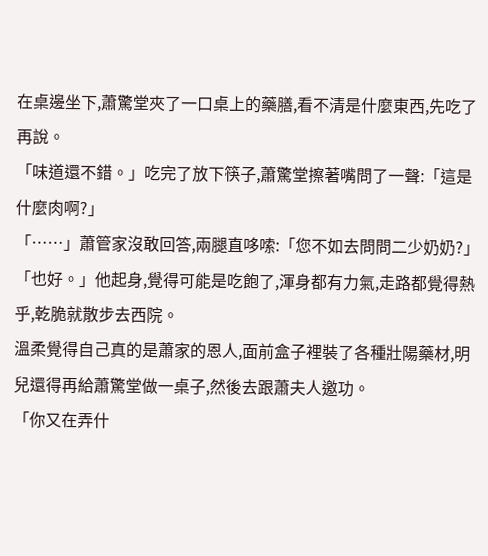在桌邊坐下,蕭驚堂夾了一口桌上的藥膳,看不清是什麼東西,先吃了再說。
「味道還不錯。」吃完了放下筷子,蕭驚堂擦著嘴問了一聲:「這是什麼肉啊?」
「……」蕭管家沒敢回答,兩腿直哆嗦:「您不如去問問二少奶奶?」
「也好。」他起身,覺得可能是吃飽了,渾身都有力氣,走路都覺得熱乎,乾脆就散步去西院。
溫柔覺得自己真的是蕭家的恩人,面前盒子裡裝了各種壯陽藥材,明兒還得再給蕭驚堂做一桌子,然後去跟蕭夫人邀功。
「你又在弄什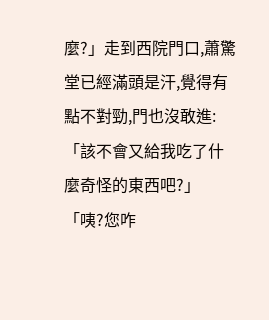麼?」走到西院門口,蕭驚堂已經滿頭是汗,覺得有點不對勁,門也沒敢進:「該不會又給我吃了什麼奇怪的東西吧?」
「咦?您咋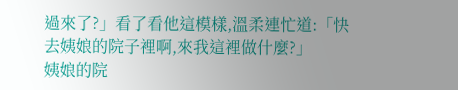過來了?」看了看他這模樣,溫柔連忙道:「快去姨娘的院子裡啊,來我這裡做什麼?」
姨娘的院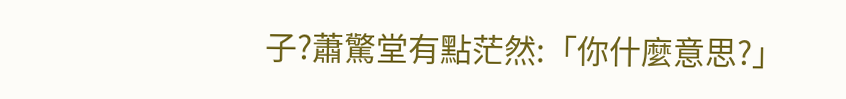子?蕭驚堂有點茫然:「你什麼意思?」